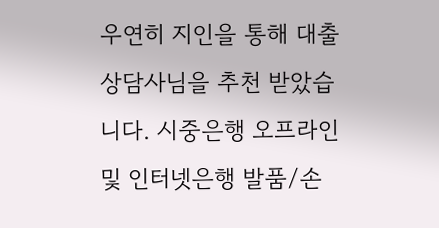우연히 지인을 통해 대출상담사님을 추천 받았습니다. 시중은행 오프라인 및 인터넷은행 발품/손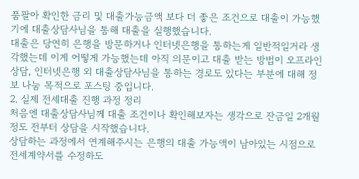품팔아 확인한 금리 및 대출가능금액 보다 더 좋은 조건으로 대출이 가능했기에 대출상담사님을 통해 대출을 실행했습니다.
대출은 당연히 은행을 방문하거나 인터넷은행을 통하는게 일반적일거라 생각했는데 이게 어떻게 가능했는데 아직 의문이고 대출 받는 방법이 오프라인상담, 인터넷은행 외 대출상담사님을 통하는 경로도 있다는 부분에 대해 정보 나눔 목적으로 포스팅 중입니다.
2. 실제 전세대출 진행 과정 정리
처음엔 대출상담사님께 대출 조건이나 확인해보자는 생각으로 잔금일 2개월정도 전부터 상담을 시작했습니다.
상담하는 과정에서 연계해주시는 은행의 대출 가능액이 남아있는 시점으로 전세계약서를 수정하도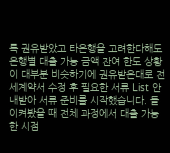록 권유받았고 타은행을 고려한다해도 은행별 대출 가능 금액 잔여 한도 상황이 대부분 비슷하기에 권유받은대로 전세계약서 수정 후 필요한 서류 List 안내받아 서류 준비를 시작했습니다. 돌이켜봤을 때 전체 과정에서 대출 가능한 시점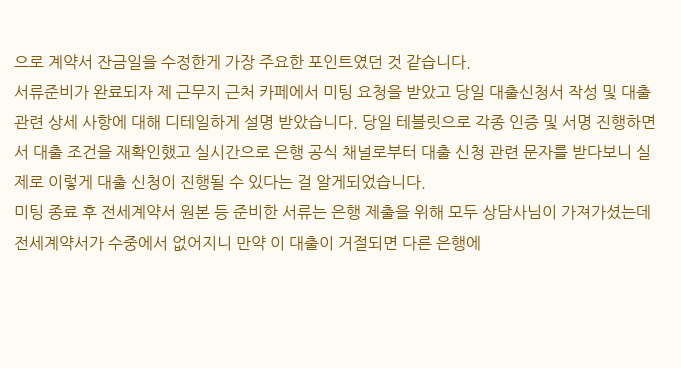으로 계약서 잔금일을 수정한게 가장 주요한 포인트였던 것 같습니다.
서류준비가 완료되자 제 근무지 근처 카페에서 미팅 요청을 받았고 당일 대출신청서 작성 및 대출 관련 상세 사항에 대해 디테일하게 설명 받았습니다. 당일 테블릿으로 각종 인증 및 서명 진행하면서 대출 조건을 재확인했고 실시간으로 은행 공식 채널로부터 대출 신청 관련 문자를 받다보니 실제로 이렇게 대출 신청이 진행될 수 있다는 걸 알게되었습니다.
미팅 종료 후 전세계약서 원본 등 준비한 서류는 은행 제출을 위해 모두 상담사님이 가져가셨는데 전세계약서가 수중에서 없어지니 만약 이 대출이 거절되면 다른 은행에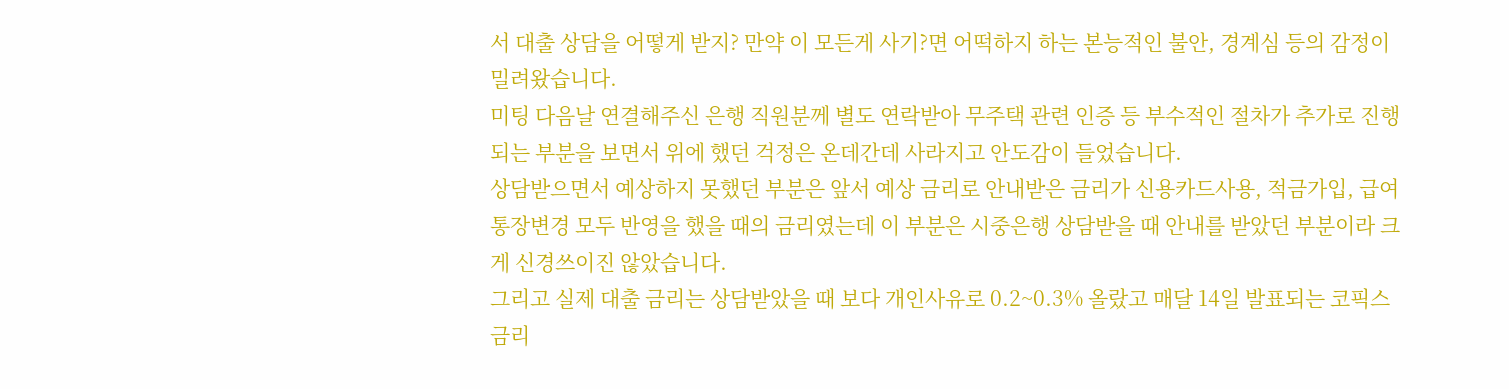서 대출 상담을 어떻게 받지? 만약 이 모든게 사기?면 어떡하지 하는 본능적인 불안, 경계심 등의 감정이 밀려왔습니다.
미팅 다음날 연결해주신 은행 직원분께 별도 연락받아 무주택 관련 인증 등 부수적인 절차가 추가로 진행되는 부분을 보면서 위에 했던 걱정은 온데간데 사라지고 안도감이 들었습니다.
상담받으면서 예상하지 못했던 부분은 앞서 예상 금리로 안내받은 금리가 신용카드사용, 적금가입, 급여통장변경 모두 반영을 했을 때의 금리였는데 이 부분은 시중은행 상담받을 때 안내를 받았던 부분이라 크게 신경쓰이진 않았습니다.
그리고 실제 대출 금리는 상담받았을 때 보다 개인사유로 0.2~0.3% 올랐고 매달 14일 발표되는 코픽스 금리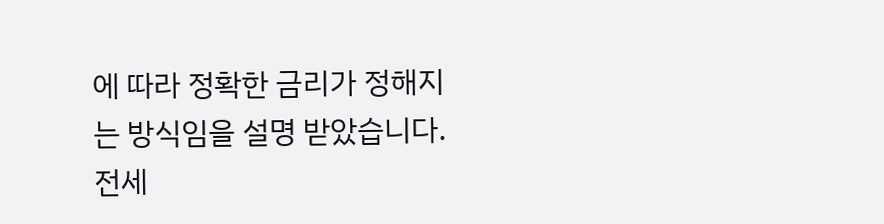에 따라 정확한 금리가 정해지는 방식임을 설명 받았습니다.
전세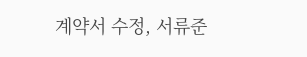계약서 수정, 서류준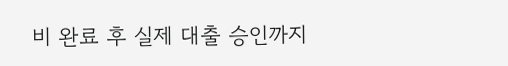비 완료 후 실제 대출 승인까지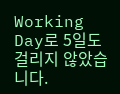Working Day로 5일도 걸리지 않았습니다.